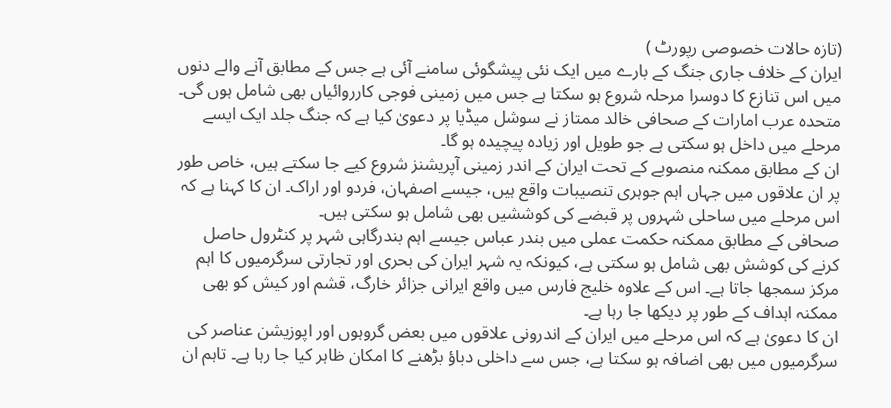(تازہ حالات خصوصی رپورٹ )
ایران کے خلاف جاری جنگ کے بارے میں ایک نئی پیشگوئی سامنے آئی ہے جس کے مطابق آنے والے دنوں میں اس تنازع کا دوسرا مرحلہ شروع ہو سکتا ہے جس میں زمینی فوجی کارروائیاں بھی شامل ہوں گی۔ متحدہ عرب امارات کے صحافی خالد ممتاز نے سوشل میڈیا پر دعویٰ کیا ہے کہ جنگ جلد ایک ایسے مرحلے میں داخل ہو سکتی ہے جو طویل اور زیادہ پیچیدہ ہو گا۔
ان کے مطابق ممکنہ منصوبے کے تحت ایران کے اندر زمینی آپریشنز شروع کیے جا سکتے ہیں، خاص طور پر ان علاقوں میں جہاں اہم جوہری تنصیبات واقع ہیں، جیسے اصفہان، فردو اور اراک۔ ان کا کہنا ہے کہ اس مرحلے میں ساحلی شہروں پر قبضے کی کوششیں بھی شامل ہو سکتی ہیں۔
صحافی کے مطابق ممکنہ حکمت عملی میں بندر عباس جیسے اہم بندرگاہی شہر پر کنٹرول حاصل کرنے کی کوشش بھی شامل ہو سکتی ہے، کیونکہ یہ شہر ایران کی بحری اور تجارتی سرگرمیوں کا اہم مرکز سمجھا جاتا ہے۔ اس کے علاوہ خلیج فارس میں واقع ایرانی جزائر خارگ، قشم اور کیش کو بھی ممکنہ اہداف کے طور پر دیکھا جا رہا ہے۔
ان کا دعویٰ ہے کہ اس مرحلے میں ایران کے اندرونی علاقوں میں بعض گروہوں اور اپوزیشن عناصر کی سرگرمیوں میں بھی اضافہ ہو سکتا ہے، جس سے داخلی دباؤ بڑھنے کا امکان ظاہر کیا جا رہا ہے۔ تاہم ان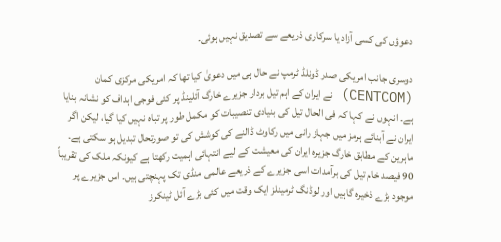دعوؤں کی کسی آزاد یا سرکاری ذریعے سے تصدیق نہیں ہوئی۔

دوسری جانب امریکی صدر ڈونلڈ ٹرمپ نے حال ہی میں دعویٰ کیا تھا کہ امریکی مرکزی کمان (CENTCOM) نے ایران کے اہم تیل بردار جزیرے خارگ آئلینڈ پر کئی فوجی اہداف کو نشانہ بنایا ہے۔ انہوں نے کہا کہ فی الحال تیل کی بنیادی تنصیبات کو مکمل طور پر تباہ نہیں کیا گیا، لیکن اگر ایران نے آبنائے ہرمز میں جہاز رانی میں رکاوٹ ڈالنے کی کوشش کی تو صورتحال تبدیل ہو سکتی ہے۔
ماہرین کے مطابق خارگ جزیرہ ایران کی معیشت کے لیے انتہائی اہمیت رکھتا ہے کیونکہ ملک کی تقریباً 90 فیصد خام تیل کی برآمدات اسی جزیرے کے ذریعے عالمی منڈی تک پہنچتی ہیں۔ اس جزیرے پر موجود بڑے ذخیرہ گاہیں اور لوڈنگ ٹرمینلز ایک وقت میں کئی بڑے آئل ٹینکرز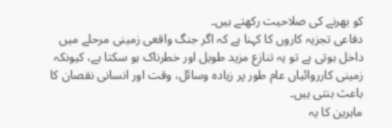کو بھرنے کی صلاحیت رکھتے ہیں۔
دفاعی تجزیہ کاروں کا کہنا ہے کہ اگر جنگ واقعی زمینی مرحلے میں داخل ہوتی ہے تو یہ تنازع مزید طویل اور خطرناک ہو سکتا ہے، کیونکہ زمینی کارروائیاں عام طور پر زیادہ وسائل، وقت اور انسانی نقصان کا باعث بنتی ہیں۔
ماہرین کا یہ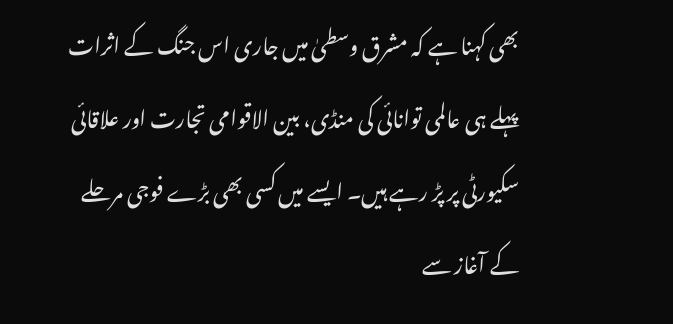بھی کہنا ہے کہ مشرق وسطیٰ میں جاری اس جنگ کے اثرات پہلے ہی عالمی توانائی کی منڈی، بین الاقوامی تجارت اور علاقائی سکیورٹی پر پڑ رہے ہیں۔ ایسے میں کسی بھی بڑے فوجی مرحلے کے آغاز سے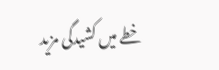خطے میں کشیدگی مزید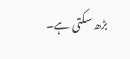بڑھ سکتی ہے۔